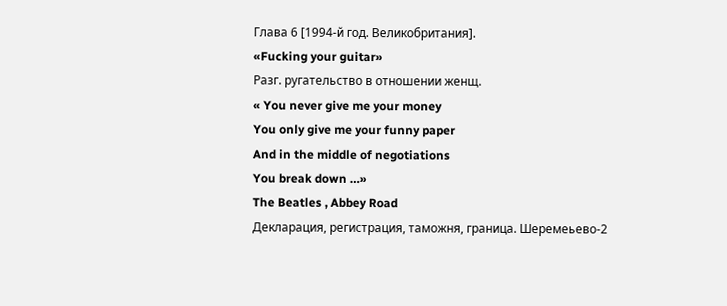Глава 6 [1994-й год. Великобритания].
«Fucking your guitar»
Разг. ругательство в отношении женщ.
« You never give me your money
You only give me your funny paper
And in the middle of negotiations
You break down …»
The Beatles , Abbey Road
Декларация, регистрация, таможня, граница. Шеремеьево-2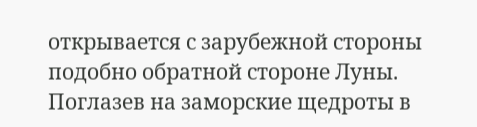открывается с зарубежной стороны подобно обратной стороне Луны. Поглазев на заморские щедроты в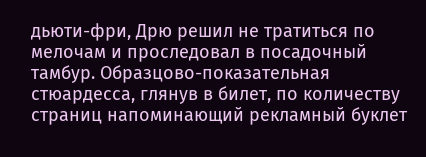дьюти-фри, Дрю решил не тратиться по мелочам и проследовал в посадочный тамбур. Образцово-показательная стюардесса, глянув в билет, по количеству страниц напоминающий рекламный буклет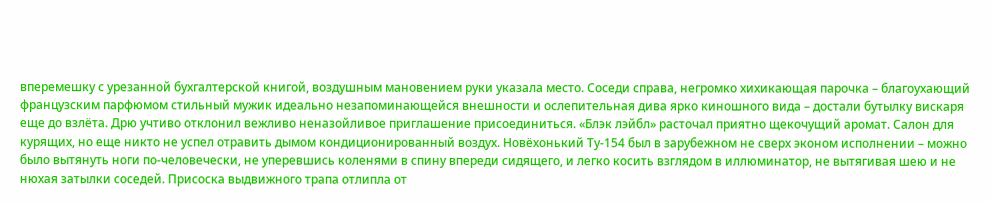вперемешку с урезанной бухгалтерской книгой, воздушным мановением руки указала место. Соседи справа, негромко хихикающая парочка – благоухающий французским парфюмом стильный мужик идеально незапоминающейся внешности и ослепительная дива ярко киношного вида – достали бутылку вискаря еще до взлёта. Дрю учтиво отклонил вежливо неназойливое приглашение присоединиться. «Блэк лэйбл» расточал приятно щекочущий аромат. Салон для курящих, но еще никто не успел отравить дымом кондиционированный воздух. Новёхонький Ту-154 был в зарубежном не сверх эконом исполнении – можно было вытянуть ноги по-человечески, не уперевшись коленями в спину впереди сидящего, и легко косить взглядом в иллюминатор, не вытягивая шею и не нюхая затылки соседей. Присоска выдвижного трапа отлипла от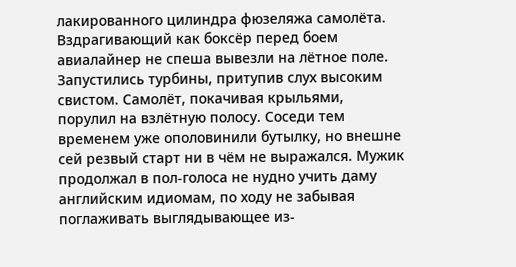лакированного цилиндра фюзеляжа самолёта. Вздрагивающий как боксёр перед боем авиалайнер не спеша вывезли на лётное поле. Запустились турбины, притупив слух высоким свистом. Самолёт, покачивая крыльями, порулил на взлётную полосу. Соседи тем временем уже ополовинили бутылку, но внешне сей резвый старт ни в чём не выражался. Мужик продолжал в пол-голоса не нудно учить даму английским идиомам, по ходу не забывая поглаживать выглядывающее из-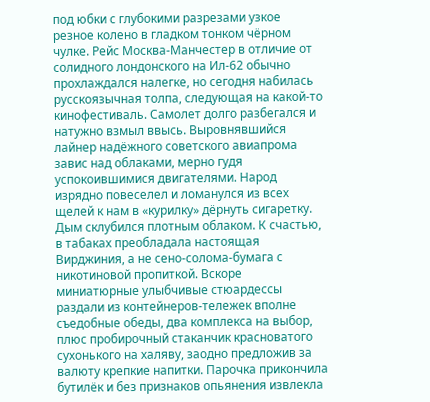под юбки с глубокими разрезами узкое резное колено в гладком тонком чёрном чулке. Рейс Москва-Манчестер в отличие от солидного лондонского на Ил-62 обычно прохлаждался налегке, но сегодня набилась русскоязычная толпа, следующая на какой-то кинофестиваль. Самолет долго разбегался и натужно взмыл ввысь. Выровнявшийся лайнер надёжного советского авиапрома завис над облаками, мерно гудя успокоившимися двигателями. Народ изрядно повеселел и ломанулся из всех щелей к нам в «курилку» дёрнуть сигаретку. Дым склубился плотным облаком. К счастью, в табаках преобладала настоящая Вирджиния, а не сено-солома-бумага с никотиновой пропиткой. Вскоре миниатюрные улыбчивые стюардессы раздали из контейнеров-тележек вполне съедобные обеды, два комплекса на выбор, плюс пробирочный стаканчик красноватого сухонького на халяву, заодно предложив за валюту крепкие напитки. Парочка прикончила бутилёк и без признаков опьянения извлекла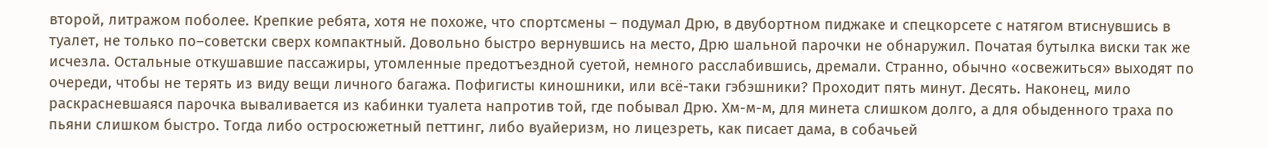второй, литражом поболее. Крепкие ребята, хотя не похоже, что спортсмены – подумал Дрю, в двубортном пиджаке и спецкорсете с натягом втиснувшись в туалет, не только по–советски сверх компактный. Довольно быстро вернувшись на место, Дрю шальной парочки не обнаружил. Початая бутылка виски так же исчезла. Остальные откушавшие пассажиры, утомленные предотъездной суетой, немного расслабившись, дремали. Странно, обычно «освежиться» выходят по очереди, чтобы не терять из виду вещи личного багажа. Пофигисты киношники, или всё-таки гэбэшники? Проходит пять минут. Десять. Наконец, мило раскрасневшаяся парочка вываливается из кабинки туалета напротив той, где побывал Дрю. Хм-м-м, для минета слишком долго, а для обыденного траха по пьяни слишком быстро. Тогда либо остросюжетный петтинг, либо вуайеризм, но лицезреть, как писает дама, в собачьей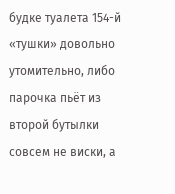будке туалета 154-й «тушки» довольно утомительно, либо парочка пьёт из второй бутылки совсем не виски, а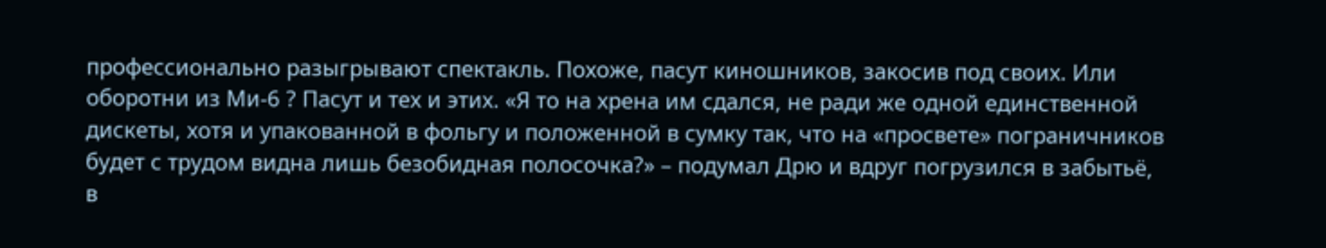профессионально разыгрывают спектакль. Похоже, пасут киношников, закосив под своих. Или оборотни из Ми-6 ? Пасут и тех и этих. «Я то на хрена им сдался, не ради же одной единственной дискеты, хотя и упакованной в фольгу и положенной в сумку так, что на «просвете» пограничников будет с трудом видна лишь безобидная полосочка?» – подумал Дрю и вдруг погрузился в забытьё, в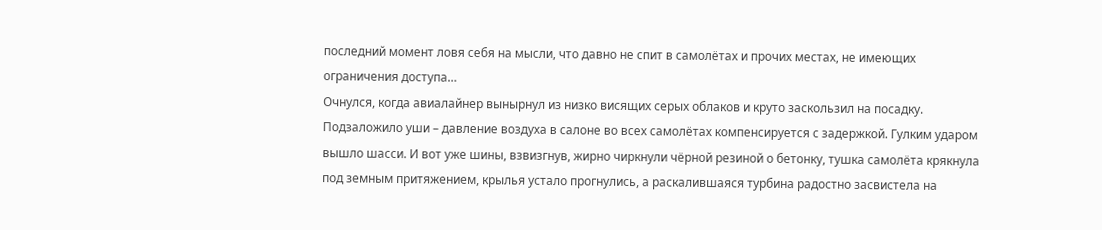последний момент ловя себя на мысли, что давно не спит в самолётах и прочих местах, не имеющих ограничения доступа…
Очнулся, когда авиалайнер вынырнул из низко висящих серых облаков и круто заскользил на посадку. Подзаложило уши – давление воздуха в салоне во всех самолётах компенсируется с задержкой. Гулким ударом вышло шасси. И вот уже шины, взвизгнув, жирно чиркнули чёрной резиной о бетонку, тушка самолёта крякнула под земным притяжением, крылья устало прогнулись, а раскалившаяся турбина радостно засвистела на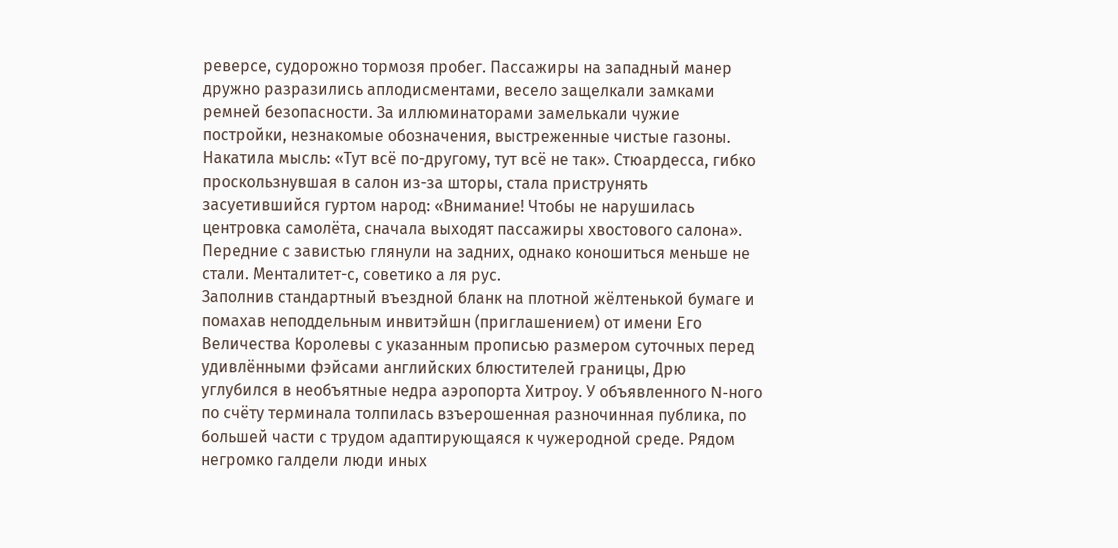реверсе, судорожно тормозя пробег. Пассажиры на западный манер дружно разразились аплодисментами, весело защелкали замками ремней безопасности. За иллюминаторами замелькали чужие постройки, незнакомые обозначения, выстреженные чистые газоны. Накатила мысль: «Тут всё по-другому, тут всё не так». Стюардесса, гибко проскользнувшая в салон из-за шторы, стала приструнять засуетившийся гуртом народ: «Внимание! Чтобы не нарушилась центровка самолёта, сначала выходят пассажиры хвостового салона». Передние с завистью глянули на задних, однако коношиться меньше не стали. Менталитет-с, советико а ля рус.
Заполнив стандартный въездной бланк на плотной жёлтенькой бумаге и помахав неподдельным инвитэйшн (приглашением) от имени Его Величества Королевы с указанным прописью размером суточных перед удивлёнными фэйсами английских блюстителей границы, Дрю углубился в необъятные недра аэропорта Хитроу. У объявленного N-ного по счёту терминала толпилась взъерошенная разночинная публика, по большей части с трудом адаптирующаяся к чужеродной среде. Рядом негромко галдели люди иных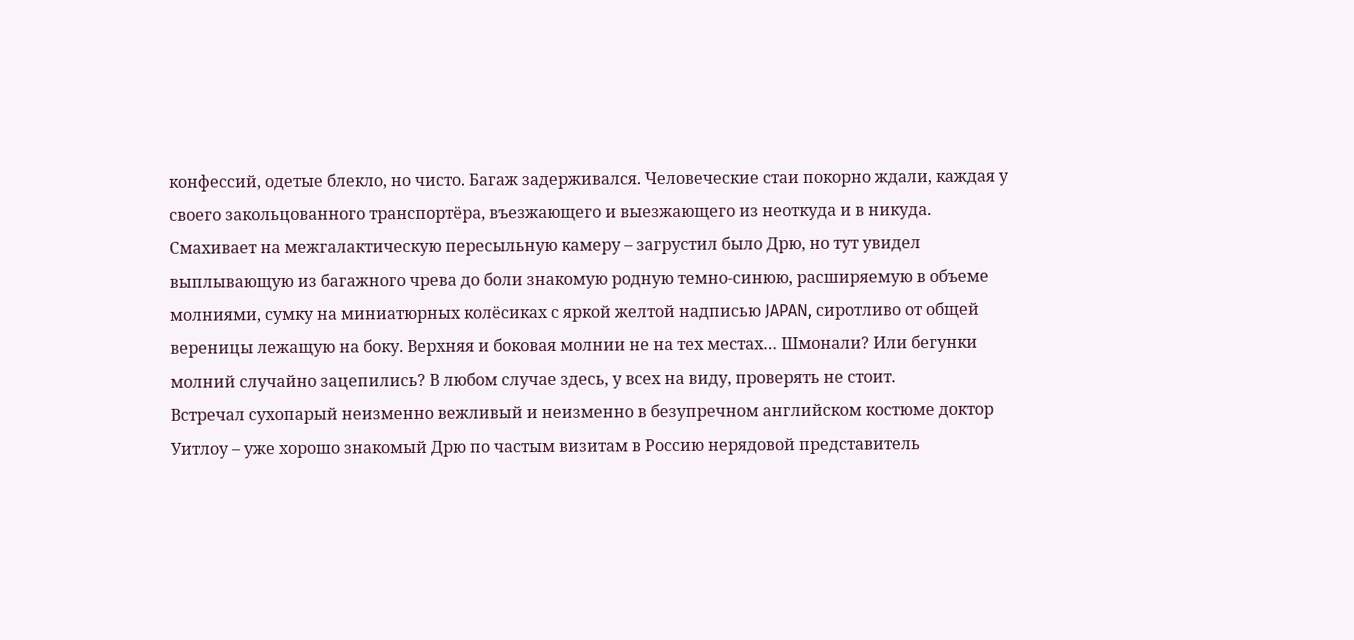конфессий, одетые блекло, но чисто. Багаж задерживался. Человеческие стаи покорно ждали, каждая у своего закольцованного транспортёра, въезжающего и выезжающего из неоткуда и в никуда. Смахивает на межгалактическую пересыльную камеру – загрустил было Дрю, но тут увидел выплывающую из багажного чрева до боли знакомую родную темно-синюю, расширяемую в объеме молниями, сумку на миниатюрных колёсиках с яркой желтой надписью JAPAN, сиротливо от общей вереницы лежащую на боку. Верхняя и боковая молнии не на тех местах… Шмонали? Или бегунки молний случайно зацепились? В любом случае здесь, у всех на виду, проверять не стоит.
Встречал сухопарый неизменно вежливый и неизменно в безупречном английском костюме доктор Уитлоу – уже хорошо знакомый Дрю по частым визитам в Россию нерядовой представитель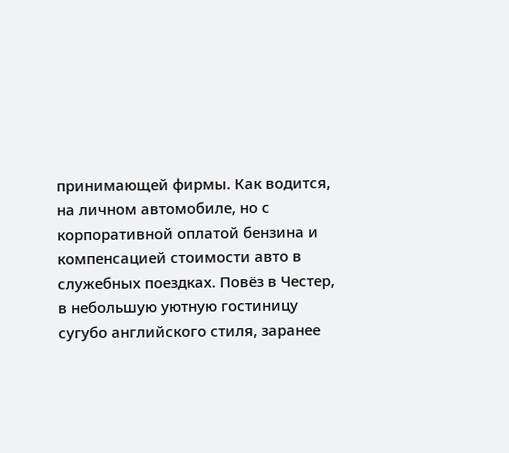принимающей фирмы. Как водится, на личном автомобиле, но с корпоративной оплатой бензина и компенсацией стоимости авто в служебных поездках. Повёз в Честер, в небольшую уютную гостиницу сугубо английского стиля, заранее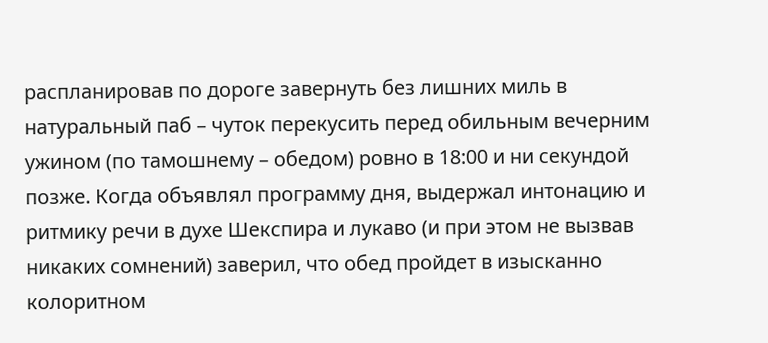распланировав по дороге завернуть без лишних миль в натуральный паб – чуток перекусить перед обильным вечерним ужином (по тамошнему – обедом) ровно в 18:00 и ни секундой позже. Когда объявлял программу дня, выдержал интонацию и ритмику речи в духе Шекспира и лукаво (и при этом не вызвав никаких сомнений) заверил, что обед пройдет в изысканно колоритном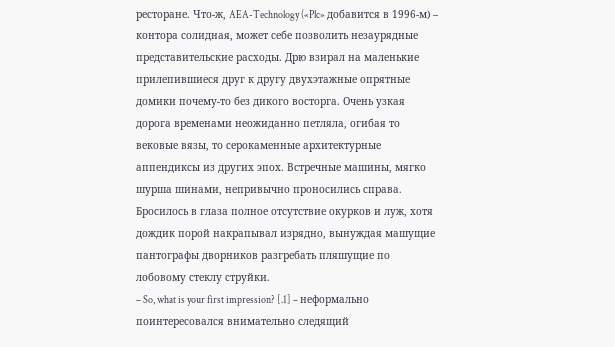ресторане. Что-ж, AEA-Technology («Plc» добавится в 1996-м) – контора солидная, может себе позволить незаурядные представительские расходы. Дрю взирал на маленькие прилепившиеся друг к другу двухэтажные опрятные домики почему-то без дикого восторга. Очень узкая дорога временами неожиданно петляла, огибая то вековые вязы, то серокаменные архитектурные аппендиксы из других эпох. Встречные машины, мягко шурша шинами, непривычно проносились справа. Бросилось в глаза полное отсутствие окурков и луж, хотя дождик порой накрапывал изрядно, вынуждая машущие пантографы дворников разгребать пляшущие по лобовому стеклу струйки.
– So, what is your first impression? [.1] – неформально поинтересовался внимательно следящий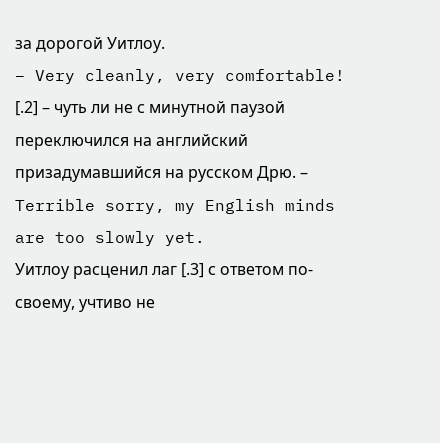за дорогой Уитлоу.
– Very cleanly, very comfortable! [.2] – чуть ли не с минутной паузой переключился на английский призадумавшийся на русском Дрю. – Terrible sorry, my English minds are too slowly yet.
Уитлоу расценил лаг [.3] с ответом по-своему, учтиво не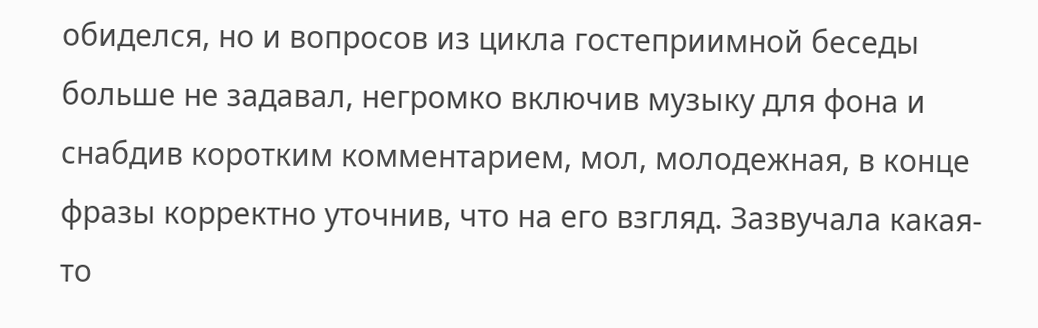обиделся, но и вопросов из цикла гостеприимной беседы больше не задавал, негромко включив музыку для фона и снабдив коротким комментарием, мол, молодежная, в конце фразы корректно уточнив, что на его взгляд. Зазвучала какая-то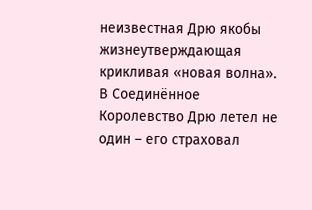неизвестная Дрю якобы жизнеутверждающая крикливая «новая волна».
В Соединённое Королевство Дрю летел не один – его страховал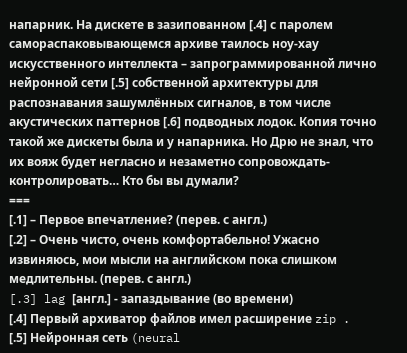напарник. На дискете в зазипованном [.4] с паролем самораспаковывающемся архиве таилось ноу-хау искусственного интеллекта – запрограммированной лично нейронной сети [.5] собственной архитектуры для распознавания зашумлённых сигналов, в том числе акустических паттернов [.6] подводных лодок. Копия точно такой же дискеты была и у напарника. Но Дрю не знал, что их вояж будет негласно и незаметно сопровождать-контролировать… Кто бы вы думали?
===
[.1] – Первое впечатление? (перев. с англ.)
[.2] – Очень чисто, очень комфортабельно! Ужасно извиняюсь, мои мысли на английском пока слишком медлительны. (перев. с англ.)
[.3] lag [англ.] - запаздывание (во времени)
[.4] Первый архиватор файлов имел расширение zip .
[.5] Нейронная сеть (neural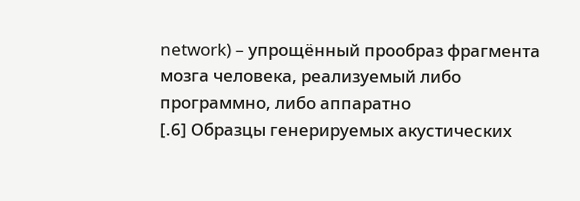network) – упрощённый прообраз фрагмента мозга человека, реализуемый либо программно, либо аппаратно
[.6] Образцы генерируемых акустических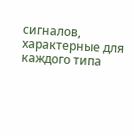сигналов, характерные для каждого типа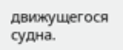движущегося судна.